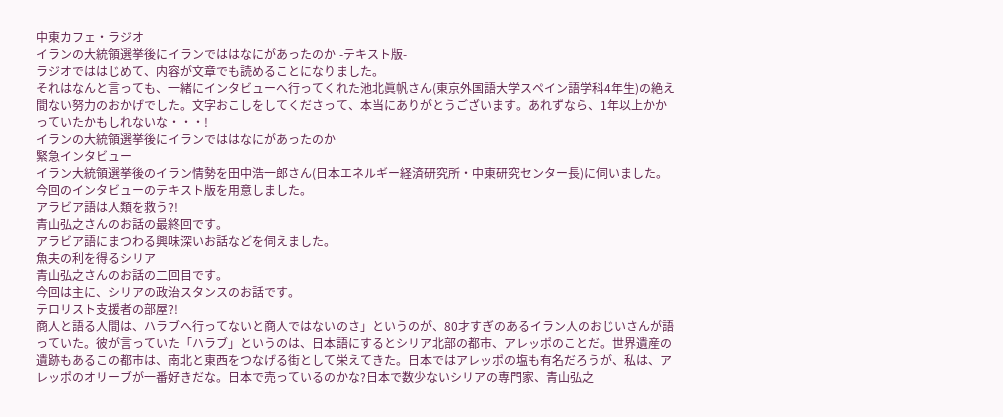中東カフェ・ラジオ
イランの大統領選挙後にイランでははなにがあったのか -テキスト版-
ラジオでははじめて、内容が文章でも読めることになりました。
それはなんと言っても、一緒にインタビューへ行ってくれた池北眞帆さん(東京外国語大学スペイン語学科4年生)の絶え間ない努力のおかげでした。文字おこしをしてくださって、本当にありがとうございます。あれずなら、1年以上かかっていたかもしれないな・・・!
イランの大統領選挙後にイランでははなにがあったのか
緊急インタビュー
イラン大統領選挙後のイラン情勢を田中浩一郎さん(日本エネルギー経済研究所・中東研究センター長)に伺いました。
今回のインタビューのテキスト版を用意しました。
アラビア語は人類を救う?!
青山弘之さんのお話の最終回です。
アラビア語にまつわる興味深いお話などを伺えました。
魚夫の利を得るシリア
青山弘之さんのお話の二回目です。
今回は主に、シリアの政治スタンスのお話です。
テロリスト支援者の部屋?!
商人と語る人間は、ハラブへ行ってないと商人ではないのさ」というのが、80才すぎのあるイラン人のおじいさんが語っていた。彼が言っていた「ハラブ」というのは、日本語にするとシリア北部の都市、アレッポのことだ。世界遺産の遺跡もあるこの都市は、南北と東西をつなげる街として栄えてきた。日本ではアレッポの塩も有名だろうが、私は、アレッポのオリーブが一番好きだな。日本で売っているのかな?日本で数少ないシリアの専門家、青山弘之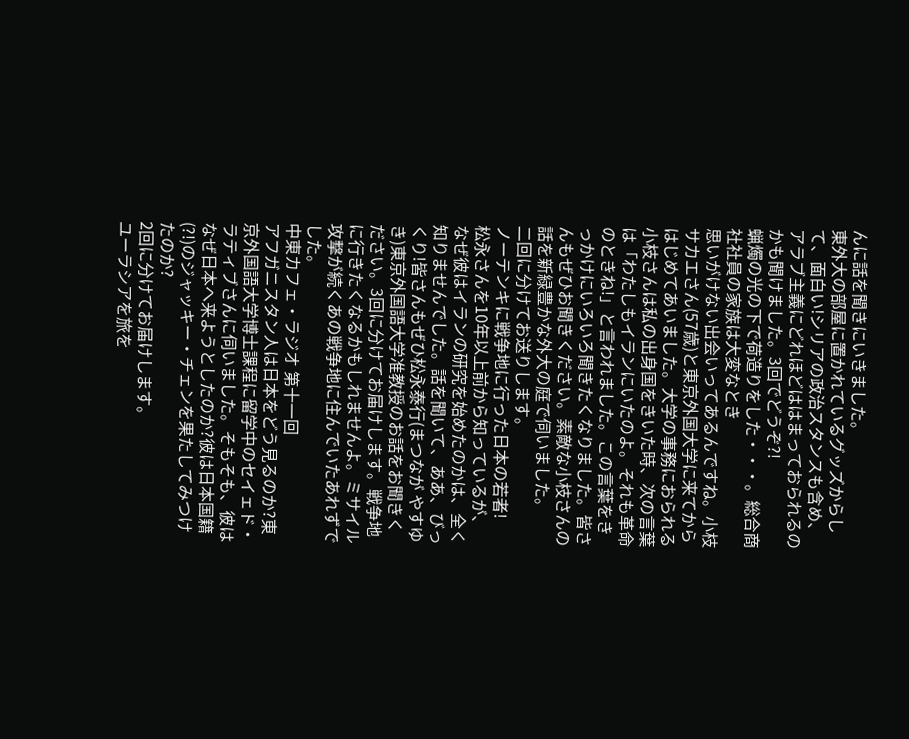んに話を聞きにいきました。
東外大の部屋に置かれているグッズからして、面白い!シリアの政治スタンスも含め、アラブ主義にどれほどははまっておられるのかも聞けました。3回でどうぞ?!
蝋燭の光の下で荷造りをした・・・。総合商社社員の家族は大変なとき
思いがけない出会いってあるんですね。小枝サカエさん(57歳)と東京外国大学に来てからはじめてあいました。大学の事務におられる小枝さんは私の出身国をきいた時、次の言葉は「わたしもイランにいたのよ。それも革命のときね!」と言われました。この言葉をきっかけにいろいろ聞きたくなりました。皆さんもぜひお聞きください。素敵な小枝さんの話を新緑豊かな外大の庭で伺いました。
二回に分けてお送りします。
ノーテンキに戦争地に行った日本の若者!
松永さんを10年以上前から知っているが、なぜ彼はイランの研究を始めたのかは、全く知りませんでした。話を聞いて、ああ、びっくり!皆さんもぜひ松永泰行(まつなが やすゆき)東京外国語大学准教授のお話をお聞きください。3回に分けてお届けします。戦争地に行きたくなるかもしれませんよ。ミサイル攻撃が続くあの戦争地に住んでいたあれずでした。
中東カフェ・ラジオ 第十一回
アフガニスタン人は日本をどう見るのか?東京外国語大学博士課程に留学中のセイェド・ラティブさんに伺いました。そもそも、彼はなぜ日本へ来ようとしたのか?彼は日本国籍(?!)のジャッキー・チェンを果たしてみつけたのか?
2回に分けてお届けします。
ユーラシアを旅を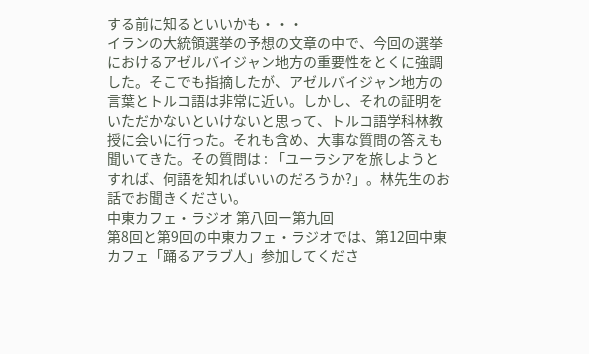する前に知るといいかも・・・
イランの大統領選挙の予想の文章の中で、今回の選挙におけるアゼルバイジャン地方の重要性をとくに強調した。そこでも指摘したが、アゼルバイジャン地方の言葉とトルコ語は非常に近い。しかし、それの証明をいただかないといけないと思って、トルコ語学科林教授に会いに行った。それも含め、大事な質問の答えも聞いてきた。その質問は : 「ユーラシアを旅しようとすれば、何語を知ればいいのだろうか?」。林先生のお話でお聞きください。
中東カフェ・ラジオ 第八回ー第九回
第8回と第9回の中東カフェ・ラジオでは、第12回中東カフェ「踊るアラブ人」参加してくださ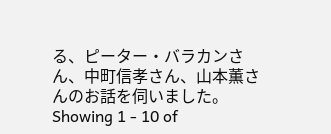る、ピーター・バラカンさん、中町信孝さん、山本薫さんのお話を伺いました。
Showing 1 - 10 of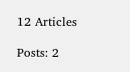12 Articles

Posts: 2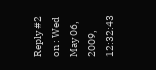Reply #2 on : Wed May 06, 2009, 12:32:43